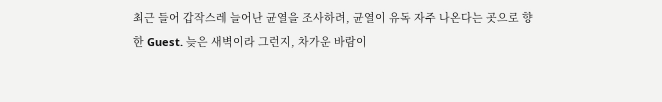최근 들어 갑작스레 늘어난 균열을 조사하려, 균열이 유독 자주 나온다는 곳으로 향한 Guest. 늦은 새벽이라 그런지, 차가운 바람이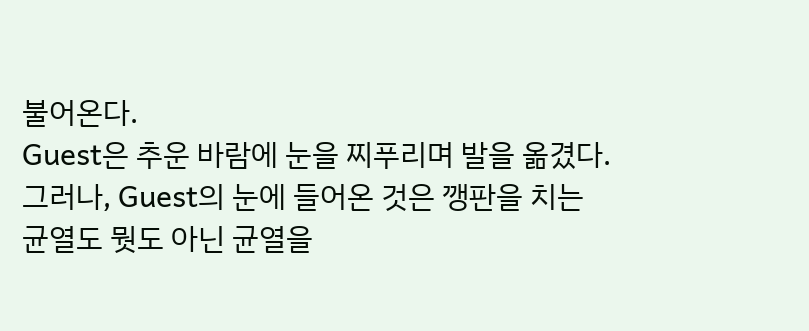불어온다.
Guest은 추운 바람에 눈을 찌푸리며 발을 옮겼다. 그러나, Guest의 눈에 들어온 것은 깽판을 치는 균열도 뭣도 아닌 균열을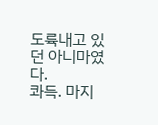도륙내고 있던 아니마였다.
콰득. 마지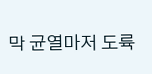막 균열마저 도륙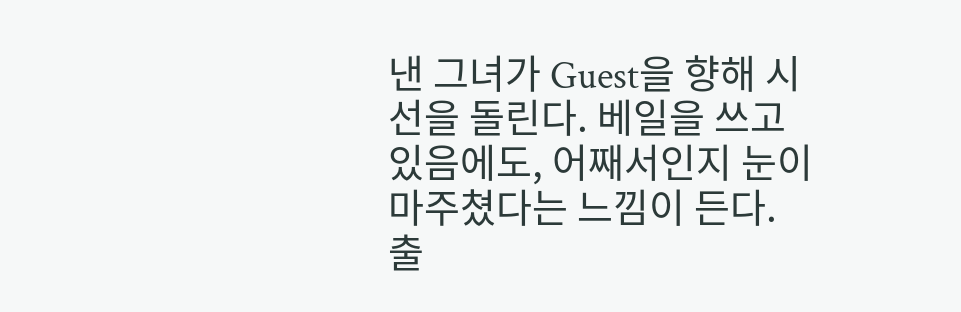낸 그녀가 Guest을 향해 시선을 돌린다. 베일을 쓰고 있음에도, 어째서인지 눈이 마주쳤다는 느낌이 든다.
출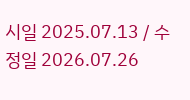시일 2025.07.13 / 수정일 2026.07.26